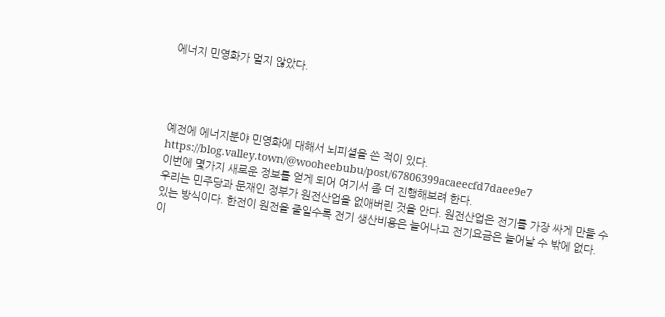에너지 민영화가 멀지 않았다.




예전에 에너지분야 민영화에 대해서 뇌피셜을 쓴 적이 있다.
https://blog.valley.town/@wooheebubu/post/67806399acaeecfd7daee9e7
이번에 몇가지 새로운 정보를 얻게 되어 여기서 좀 더 진행해보려 한다.
우리는 민주당과 문재인 정부가 원전산업을 없애버린 것을 안다. 원전산업은 전기를 가장 싸게 만들 수 있는 방식이다. 한전이 원전을 줄일수록 전기 생산비용은 늘어나고 전기요금은 늘어날 수 밖에 없다.
이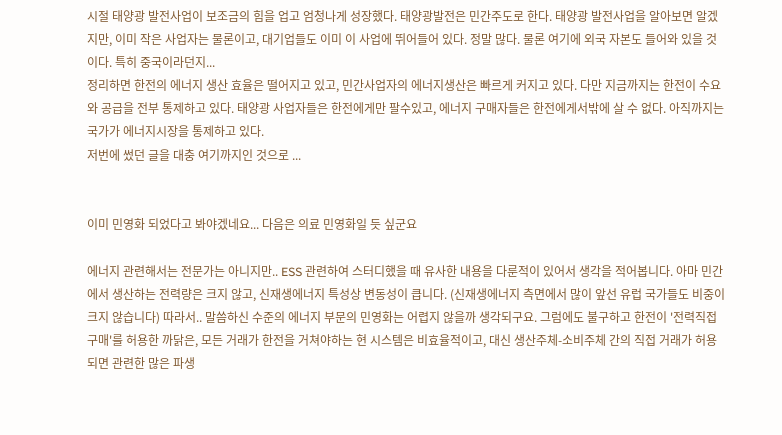시절 태양광 발전사업이 보조금의 힘을 업고 엄청나게 성장했다. 태양광발전은 민간주도로 한다. 태양광 발전사업을 알아보면 알겠지만, 이미 작은 사업자는 물론이고, 대기업들도 이미 이 사업에 뛰어들어 있다. 정말 많다. 물론 여기에 외국 자본도 들어와 있을 것이다. 특히 중국이라던지...
정리하면 한전의 에너지 생산 효율은 떨어지고 있고, 민간사업자의 에너지생산은 빠르게 커지고 있다. 다만 지금까지는 한전이 수요와 공급을 전부 통제하고 있다. 태양광 사업자들은 한전에게만 팔수있고, 에너지 구매자들은 한전에게서밖에 살 수 없다. 아직까지는 국가가 에너지시장을 통제하고 있다.
저번에 썼던 글을 대충 여기까지인 것으로 ...


이미 민영화 되었다고 봐야겠네요... 다음은 의료 민영화일 듯 싶군요

에너지 관련해서는 전문가는 아니지만.. ESS 관련하여 스터디했을 때 유사한 내용을 다룬적이 있어서 생각을 적어봅니다. 아마 민간에서 생산하는 전력량은 크지 않고, 신재생에너지 특성상 변동성이 큽니다. (신재생에너지 측면에서 많이 앞선 유럽 국가들도 비중이 크지 않습니다) 따라서.. 말씀하신 수준의 에너지 부문의 민영화는 어렵지 않을까 생각되구요. 그럼에도 불구하고 한전이 '전력직접구매'를 허용한 까닭은, 모든 거래가 한전을 거쳐야하는 현 시스템은 비효율적이고, 대신 생산주체-소비주체 간의 직접 거래가 허용되면 관련한 많은 파생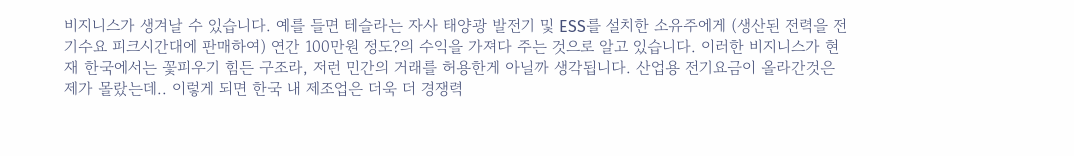비지니스가 생겨날 수 있습니다. 예를 들면 테슬라는 자사 태양광 발전기 및 ESS를 설치한 소유주에게 (생산된 전력을 전기수요 피크시간대에 판매하여) 연간 100만원 정도?의 수익을 가져다 주는 것으로 알고 있습니다. 이러한 비지니스가 현재 한국에서는 꽃피우기 힘든 구조라, 저런 민간의 거래를 허용한게 아닐까 생각됩니다. 산업용 전기요금이 올라간것은 제가 몰랐는데.. 이렇게 되면 한국 내 제조업은 더욱 더 경쟁력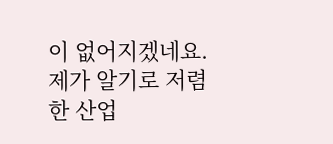이 없어지겠네요. 제가 알기로 저렴한 산업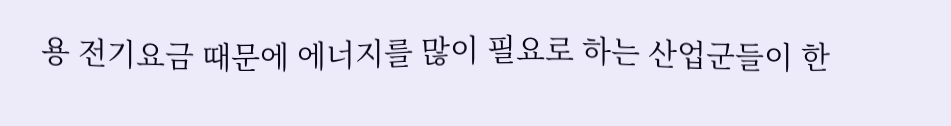용 전기요금 때문에 에너지를 많이 필요로 하는 산업군들이 한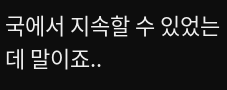국에서 지속할 수 있었는데 말이죠..